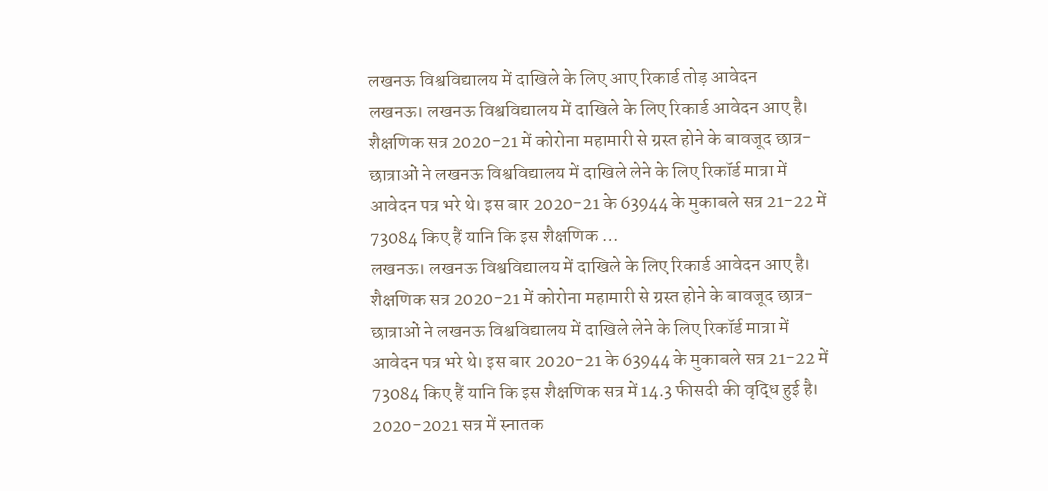लखनऊ विश्वविद्यालय में दाखिले के लिए आए रिकार्ड तोड़ आवेदन
लखनऊ। लखनऊ विश्वविद्यालय में दाखिले के लिए रिकार्ड आवेदन आए है। शैक्षणिक सत्र 2020-21 में कोरोना महामारी से ग्रस्त होने के बावजूद छात्र-छात्राओं ने लखनऊ विश्वविद्यालय में दाखिले लेने के लिए रिकॉर्ड मात्रा में आवेदन पत्र भरे थे। इस बार 2020-21 के 63944 के मुकाबले सत्र 21-22 में 73084 किए हैं यानि कि इस शैक्षणिक …
लखनऊ। लखनऊ विश्वविद्यालय में दाखिले के लिए रिकार्ड आवेदन आए है। शैक्षणिक सत्र 2020-21 में कोरोना महामारी से ग्रस्त होने के बावजूद छात्र-छात्राओं ने लखनऊ विश्वविद्यालय में दाखिले लेने के लिए रिकॉर्ड मात्रा में आवेदन पत्र भरे थे। इस बार 2020-21 के 63944 के मुकाबले सत्र 21-22 में 73084 किए हैं यानि कि इस शैक्षणिक सत्र में 14.3 फीसदी की वृद्धि हुई है। 2020-2021 सत्र में स्नातक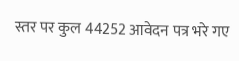स्तर पर कुल 44252 आवेदन पत्र भरे गए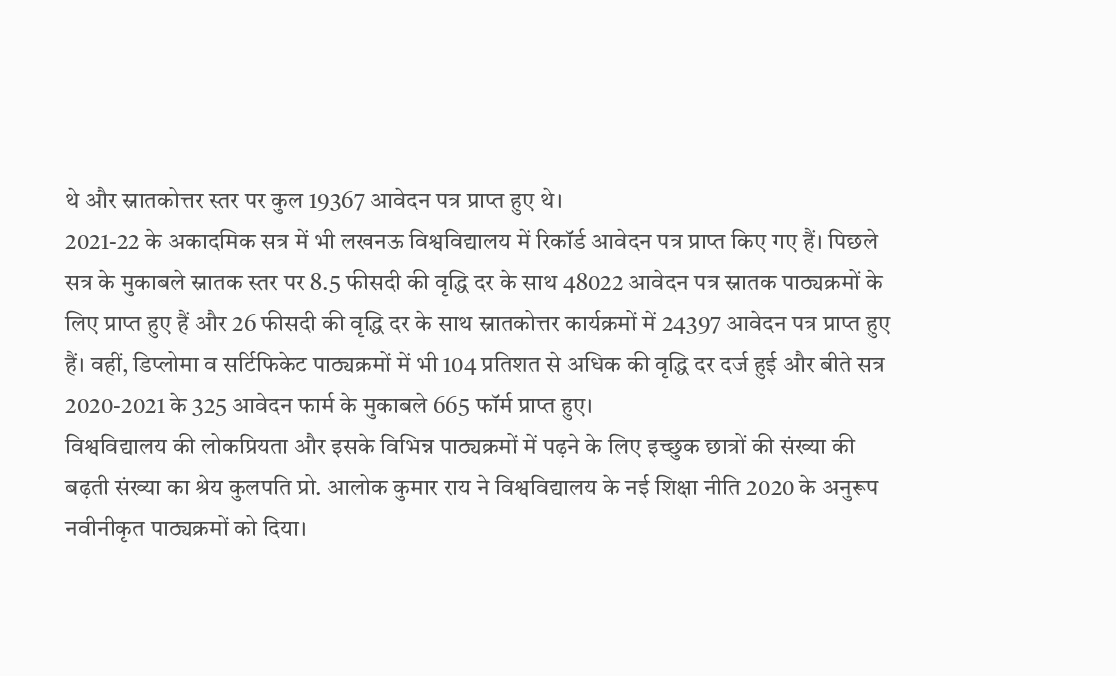थे और स्नातकोत्तर स्तर पर कुल 19367 आवेदन पत्र प्राप्त हुए थे।
2021-22 के अकादमिक सत्र में भी लखनऊ विश्वविद्यालय में रिकॉर्ड आवेदन पत्र प्राप्त किए गए हैं। पिछले सत्र के मुकाबले स्नातक स्तर पर 8.5 फीसदी की वृद्धि दर के साथ 48022 आवेदन पत्र स्नातक पाठ्यक्रमों के लिए प्राप्त हुए हैं और 26 फीसदी की वृद्धि दर के साथ स्नातकोत्तर कार्यक्रमों में 24397 आवेदन पत्र प्राप्त हुए हैं। वहीं, डिप्लोमा व सर्टिफिकेट पाठ्यक्रमों में भी 104 प्रतिशत से अधिक की वृद्धि दर दर्ज हुई और बीते सत्र 2020-2021 के 325 आवेदन फार्म के मुकाबले 665 फॉर्म प्राप्त हुए।
विश्वविद्यालय की लोकप्रियता और इसके विभिन्न पाठ्यक्रमों में पढ़ने के लिए इच्छुक छात्रों की संख्या की बढ़ती संख्या का श्रेय कुलपति प्रो. आलोक कुमार राय ने विश्वविद्यालय के नई शिक्षा नीति 2020 के अनुरूप नवीनीकृत पाठ्यक्रमों को दिया।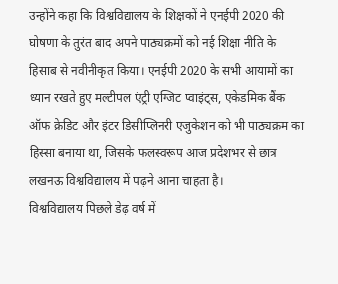उन्होंने कहा कि विश्वविद्यालय के शिक्षकों ने एनईपी 2020 की घोषणा के तुरंत बाद अपने पाठ्यक्रमों को नई शिक्षा नीति के हिसाब से नवीनीकृत किया। एनईपी 2020 के सभी आयामों का ध्यान रखते हुए मल्टीपल एंट्री एग्जिट प्वाइंट्स, एकेडमिक बैंक ऑफ क्रेडिट और इंटर डिसीप्लिनरी एजुकेशन को भी पाठ्यक्रम का हिस्सा बनाया था, जिसके फलस्वरूप आज प्रदेशभर से छात्र लखनऊ विश्वविद्यालय में पढ़ने आना चाहता है।
विश्वविद्यालय पिछले डेढ़ वर्ष में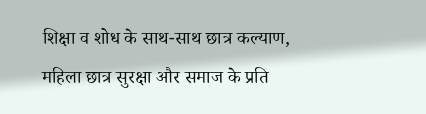शिक्षा व शोध के साथ-साथ छात्र कल्याण, महिला छात्र सुरक्षा और समाज के प्रति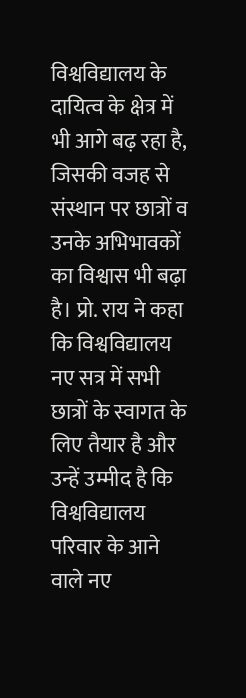विश्वविद्यालय के दायित्व के क्षेत्र में भी आगे बढ़ रहा है, जिसकी वजह से संस्थान पर छात्रों व उनके अभिभावकों का विश्वास भी बढ़ा है। प्रो. राय ने कहा कि विश्वविद्यालय नए सत्र में सभी छात्रों के स्वागत के लिए तैयार है और उन्हें उम्मीद है कि विश्वविद्यालय परिवार के आने वाले नए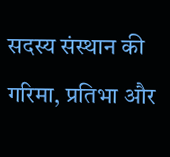सदस्य संस्थान की गरिमा, प्रतिभा और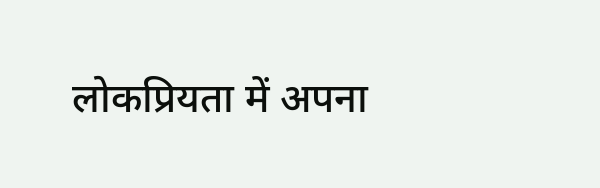लोकप्रियता में अपना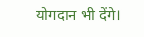योगदान भी देंगे।